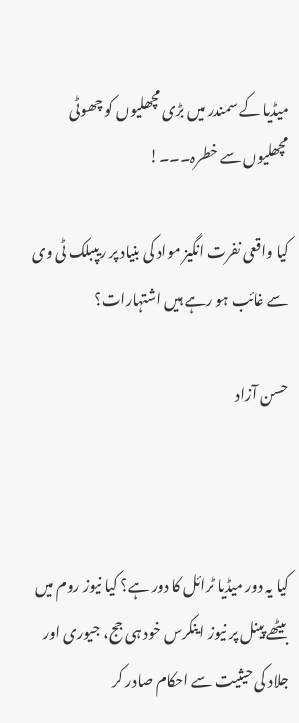میڈیا کے سمندر میں بڑی مچھلیوں کو چھوٹی مچھلیوں سے خطرہ۔۔۔!

کیا واقعی نفرت انگیز مواد کی بنیاد پر ریپبلک ٹی وی سے غائب ہو رہے ہیں اشتہارات؟

حسن آزاد



کیا یہ دور میڈیا ٹرائل کا دور ہے؟ کیا نیوز روم میں بیٹھے پینل پر نیوز اینکرس خود ہی جج، جیوری اور جلاد کی حیثیت سے احکام صادر کر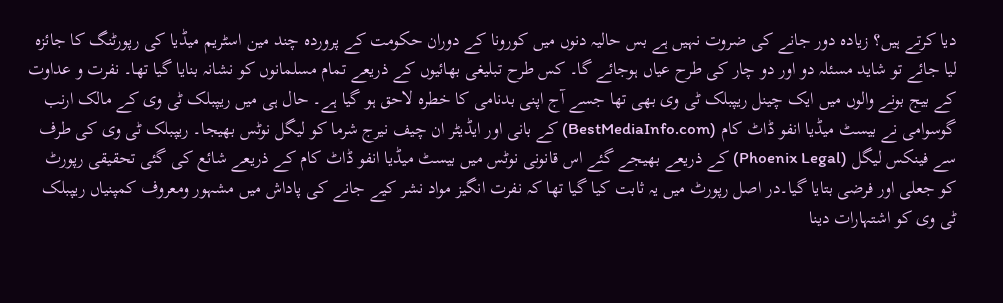دیا کرتے ہیں؟ زیادہ دور جانے کی ضروت نہیں ہے بس حالیہ دنوں میں کورونا کے دوران حکومت کے پروردہ چند مین اسٹریم میڈیا کی رپورٹنگ کا جائزہ لیا جائے تو شاید مسئلہ دو اور دو چار کی طرح عیاں ہوجائے گا۔ کس طرح تبلیغی بھائیوں کے ذریعے تمام مسلمانوں کو نشانہ بنایا گیا تھا۔ نفرت و عداوت کے بیج بونے والوں میں ایک چینل ریپبلک ٹی وی بھی تھا جسے آج اپنی بدنامی کا خطرہ لاحق ہو گیا ہے۔ حال ہی میں ریپبلک ٹی وی کے مالک ارنب گوسوامی نے بیسٹ میڈیا انفو ڈاٹ کام (BestMediaInfo.com) کے بانی اور ایڈیٹر ان چیف نیرج شرما کو لیگل نوٹس بھیجا۔ ریپبلک ٹی وی کی طرف سے فینکس لیگل (Phoenix Legal) کے ذریعے بھیجے گئے اس قانونی نوٹس میں بیسٹ میڈیا انفو ڈاٹ کام کے ذریعے شائع کی گئی تحقیقی رپورٹ کو جعلی اور فرضی بتایا گیا۔در اصل رپورٹ میں یہ ثابت کیا گیا تھا کہ نفرت انگیز مواد نشر کیے جانے کی پاداش میں مشہور ومعروف کمپنیاں ریپبلک ٹی وی کو اشتہارات دینا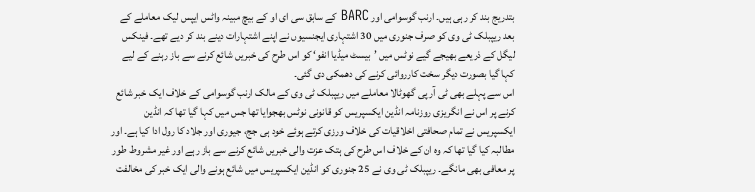بتدریج بند کر رہی ہیں۔ ارنب گوسوامی اور BARC کے سابق سی ای او کے بیچ مبینہ واٹس ایپس لیک معاملے کے بعد ریپبلک ٹی وی کو صرف جنوری میں 30 اشتہاری ایجنسیوں نے اپنے اشتہارات دینے بند کر دیے تھے۔ فینکس لیگل کے ذریعے بھیجے گیے نوٹس میں ’بیسٹ میڈیا انفو‘ کو اس طرح کی خبریں شائع کرنے سے باز رہنے کے لیے کہا گیا بصورت دیگر سخت کارروائی کرنے کی دھمکی دی گئی۔
اس سے پہلے بھی ٹی آر پی گھوٹالا معاملے میں ریپبلک ٹی وی کے مالک ارنب گوسوامی کے خلاف ایک خبر شائع کرنے پر اس نے انگریزی روزنامہ انڈین ایکسپریس کو قانونی نوٹس بھجوایا تھا جس میں کہا گیا تھا کہ انڈین ایکسپریس نے تمام صحافتی اخلاقیات کی خلاف ورزی کرتے ہوئے خود ہی جج، جیوری اور جلاد کا رول ادا کیا ہے۔ اور مطالبہ کیا گیا تھا کہ وہ ان کے خلاف اس طرح کی ہتک عزت والی خبریں شائع کرنے سے باز رہے اور غیر مشروط طور پر معافی بھی مانگے۔ ریپبلک ٹی وی نے 25 جنوری کو انڈین ایکسپریس میں شائع ہونے والی ایک خبر کی مخالفت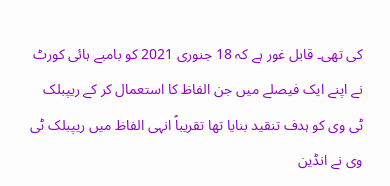کی تھی۔ قابل غور ہے کہ 18 جنوری 2021 کو بامبے ہائی کورٹ نے اپنے ایک فیصلے میں جن الفاظ کا استعمال کر کے ریپبلک ٹی وی کو ہدف تنقید بنایا تھا تقریباً انہی الفاظ میں ریپبلک ٹی وی نے انڈین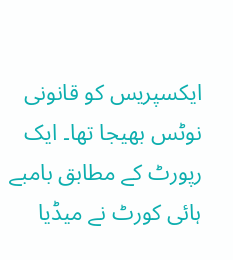ایکسپریس کو قانونی نوٹس بھیجا تھا۔ ایک رپورٹ کے مطابق بامبے ہائی کورٹ نے میڈیا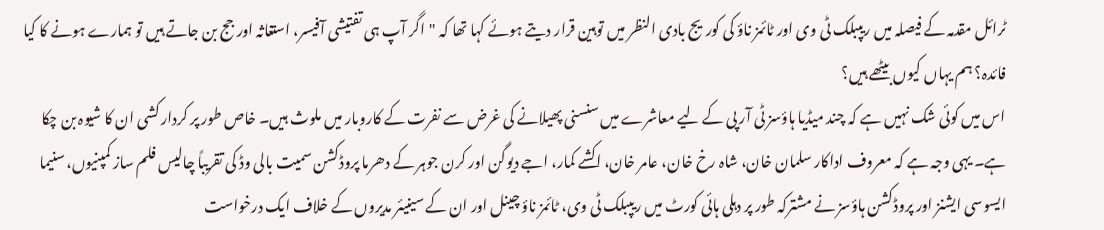ٹرائل مقدمہ کے فیصلہ میں ریپبلک ٹی وی اور ٹائمز ناؤ کی کوریج بادی النظر میں توہین قرار دیتے ہوئے کہا تھا کہ "اگر آپ ہی تفتیشی آفیسر، استغاثہ اور جج بن جاتے ہیں تو ہمارے ہونے کا کیا فائدہ؟ ہم یہاں کیوں بیٹھے ہیں؟
اس میں کوئی شک نہیں ہے کہ چند میڈیا ہاؤسز ٹی آر پی کے لیے معاشرے میں سنسنی پھیلانے کی غرض سے نفرت کے کاروبار میں ملوث ہیں۔ خاص طور پر کردار کشی ان کا شیوہ بن چکا ہے۔ یہی وجہ ہے کہ معروف اداکار سلمان خان، شاہ رخ خان، عامر خان، اکشے کمار، اجے دیوگن اور کرن جوہر کے دھرما پروڈکشن سمیت بالی وڈ کی تقریباً چالیس فلم ساز کمپنیوں، سنیما ایسوسی ایشنز اور پروڈکشن ہاؤسز نے مشترکہ طور پر دہلی ہائی کورٹ میں ریپبلک ٹی وی، ٹائمز ناؤ چینل اور ان کے سینیئر مدیروں کے خلاف ایک درخواست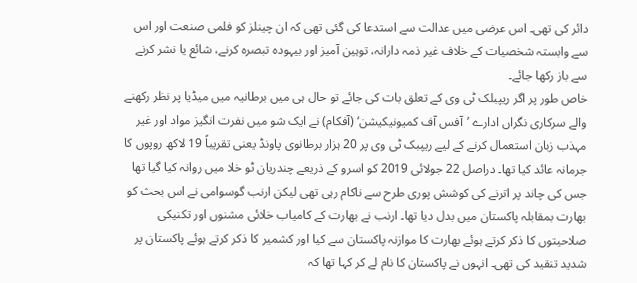دائر کی تھی۔ اس عرضی میں عدالت سے استدعا کی گئی تھی کہ ان چینلز کو فلمی صنعت اور اس سے وابستہ شخصیات کے خلاف غیر ذمہ دارانہ، توہین آمیز اور بیہودہ تبصرہ کرنے، شائع یا نشر کرنے سے باز رکھا جائے۔
خاص طور پر اگر ریپبلک ٹی وی کے تعلق بات کی جائے تو حال ہی میں برطانیہ میں میڈیا پر نظر رکھنے والے سرکاری نگراں ادارے ’آفس آف کمیونیکیشن‘ (آفکام) نے ایک شو میں نفرت انگیز مواد اور غیر مہذب زبان استعمال کرنے کے لیے ریپبک ٹی وی پر 20 ہزار برطانوی پاونڈ یعنی تقریباً 19 لاکھ روپوں کا جرمانہ عائد کیا تھا۔ دراصل 22 جولائی 2019 کو اسرو کے ذریعے چندریان ٹو خلا میں روانہ کیا گیا تھا جس کی چاند پر اترنے کی کوشش پوری طرح سے ناکام رہی تھی لیکن ارنب گوسوامی نے اس بحث کو بھارت بمقابلہ پاکستان میں بدل دیا تھا۔ ارنب نے بھارت کے کامیاب خلائی مشنوں اور تکنیکی صلاحیتوں کا ذکر کرتے ہوئے بھارت کا موازنہ پاکستان سے کیا اور کشمیر کا ذکر کرتے ہوئے پاکستان پر شدید تنقید کی تھی۔ انہوں نے پاکستان کا نام لے کر کہا تھا کہ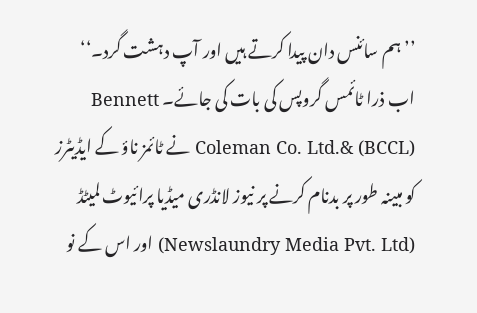’’ہم سائنس دان پیدا کرتے ہیں اور آپ دہشت گرد۔‘‘
اب ذرا ٹائمس گروپس کی بات کی جائے۔ Bennett Coleman Co. Ltd.& (BCCL) نے ٹائمز ناؤ کے ایڈیٹرز کو مبینہ طور پر بدنام کرنے پر نیوز لانڈری میڈیا پرائیوٹ لمیٹڈ (Newslaundry Media Pvt. Ltd) اور اس کے نو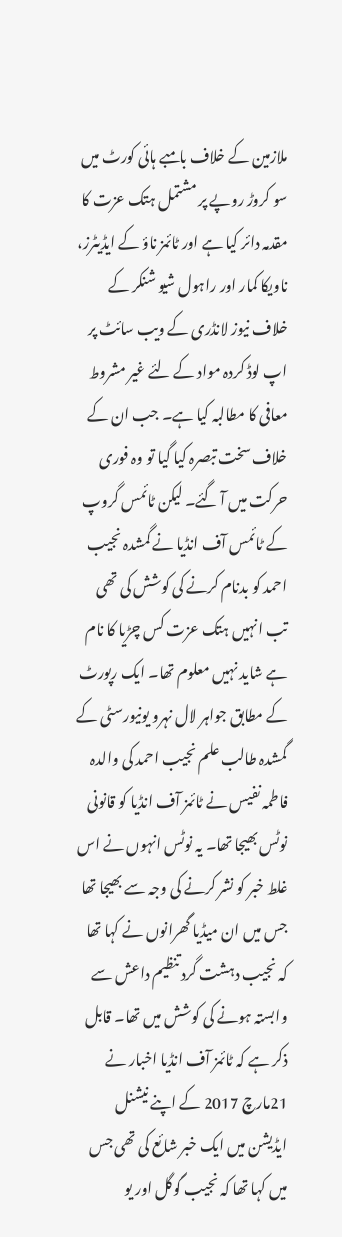ملازمین کے خلاف بامبے ہائی کورٹ میں سو کروڑ روپے پر مشتمل ہتک عزت کا مقدمہ دائر کیا ہے اور ٹائمز ناؤ کے ایڈیٹرز، ناویکا کمار اور راہول شیو شنکر کے خلاف نیوز لانڈری کے ویب سائٹ پر اپ لوڈ کردہ مواد کے لئے غیر مشروط معافی کا مطالبہ کیا ہے۔ جب ان کے خلاف سخت تبصرہ کیا گیا تو وہ فوری حرکت میں آ گئے۔ لیکن ٹائمس گروپ کے ٹائمس آف انڈیا نے گمشدہ نجیب احمد کو بدنام کرنے کی کوشش کی تھی تب انہیں ہتک عزت کس چڑیا کا نام ہے شاید نہیں معلوم تھا۔ ایک رپورٹ کے مطابق جواہر لال نہرو یونیورسٹی کے گمشدہ طالب علم نجیب احمد کی والدہ فاطمہ نفیس نے ٹائمز آف انڈیا کو قانونی نوٹس بھیجا تھا۔ یہ نوٹس انہوں نے اس غلط خبر کو نشر کرنے کی وجہ سے بھیجا تھا جس میں ان میڈیا گھرانوں نے کہا تھا کہ نجیب دہشت گرد تنظیم داعش سے وابستہ ہونے کی کوشش میں تھا۔ قابل ذکر ہے کہ ٹائمز آف انڈیا اخبار نے 21مارچ 2017 کے اپنے نیشنل ایڈیشن میں ایک خبر شائع کی تھی جس میں کہا تھا کہ نجیب گوگل اور یو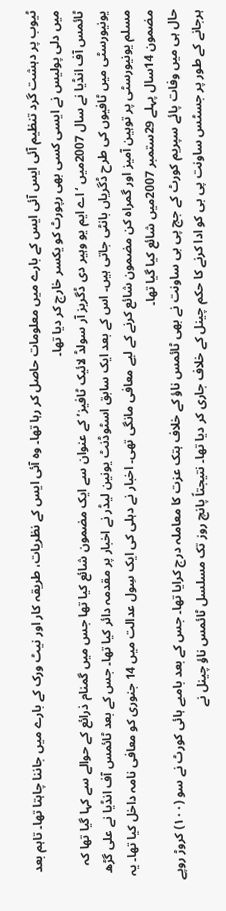ٹیوب پر دہشت گرد تنظیم آئی ایس آئی ایس کے بارے میں معلومات حاصل کر رہا تھا۔ وہ آئی ایس کے نظریات، طریقہ کار اور نیٹ ورک کے بارے میں جاننا چاہتا تھا۔ تاہم بعد میں دلی پولیس نے ایسی کسی بھی رپورٹ کو یکسر خارج کر دیا تھا۔
ٹائمس آف انڈیا نے سال 2007میں ‘اے ایم یو وہیر دی ڈگریز آر سولڈ لائیک ٹافیز’ کے عنوان سے ایک مضمون شائع کیا تھا جس میں گمنام ذرائع کے حوالے سے کہا گیا تھا کہ یونیورسٹی میں ٹافیوں کی طرح ڈگریاں بانٹی جاتی ہیں۔ اس کے بعد ایک سابق اسٹوڈنٹ یونین لیڈر نے اخبار پر مقدمہ دائر کیا تھا۔ جس کے بعد ٹائمس آف انڈیا نے علی گڑھ مسلم یونیورسٹی پر توہین آمیز اور گمراہ کن مضمون شائع کرنے کے لیے معافی مانگی تھی۔ اخبار نے دہلی کی ایک سِول عدالت میں 14 جنوری کو معافی نامہ داخل کیا تھا۔ یہ مضمون 14سال پہلے 29ستمبر 2007میں شائع کیا گیا تھا۔
حال ہی میں وفات پائے سپریم کورٹ کے جج پی بی ساونت نے بھی ٹائمس ناؤ کے خلاف ہتک عزت کا معاملہ درج کرایا تھا۔ جس کے بعد بامبے ہائی کورٹ نے سو (١٠٠) کروڑ روپے ہرجانے کے طور پر جسٹس ساونت پی بی کو ادا کرنے کا حکم چینل کے خلاف جاری کر دیا تھا۔ نتیجتاً پانچ روز تک مسلسل ٹائمس ناؤ چینل نے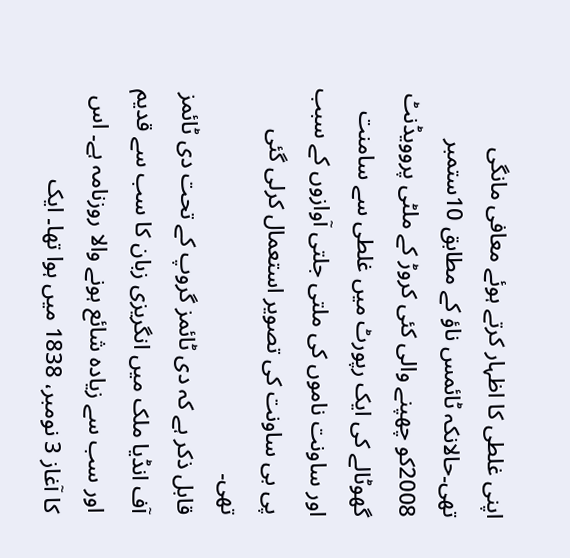اپنی غلطی کا اظہار کرتے ہوئے معافی مانگی تھی۔حالانکہ ٹائمس ناؤ کے مطابق 10ستمبر 2008کو چھپنے والی کئی کروڑ کے ملٹی پروویڈنٹ گھوٹالے کی ایک رپورٹ میں غلطی سے سامنت اور ساونت ناموں کی ملتی جلتی آوازوں کے سبب پی بی ساونت کی تصویر استعمال کرلی گئی تھی۔
قابل ذکر ہے کہ دی ٹائمز گروپ کے تحت دی ٹائمز آف انڈیا ملک میں انگریزی زبان کا سب سے قدیم اور سب سے زیادہ شائع ہونے والا روزنامہ ہے۔ اس کا آغاز 3 نومبر، 1838 میں ہوا تھا۔ ایک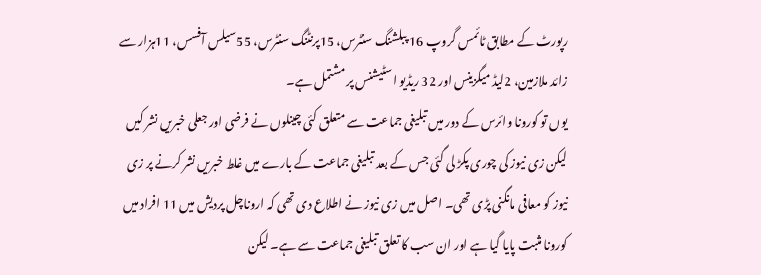رپورٹ کے مطابق ٹائمس گروپ 16 پبلشنگ سنٹرس، 15پرنٹنگ سنٹرس، 55سیلس آفسس، 11ہزار سے زائد ملازمین، 2لیڈ میگزینس اور 32 ریڈیو اسٹیشنس پر مشتمل ہے۔
یوں تو کورونا وائرس کے دور میں تبلیغی جماعت سے متعلق کئی چینلوں نے فرضی اور جعلی خبریں نشر کیں لیکن زی نیوز کی چوری پکڑ لی گئی جس کے بعد تبلیغی جماعت کے بارے میں غلط خبریں نشر کرنے پر زی نیوز کو معافی مانگنی پڑی تھی۔ اصل میں زی نیوز نے اطلاع دی تھی کہ اروناچل پردیش میں 11 افراد میں کورونا مثبت پایا گیا ہے اور ان سب کا تعلق تبلیغی جماعت سے ہے۔ لیکن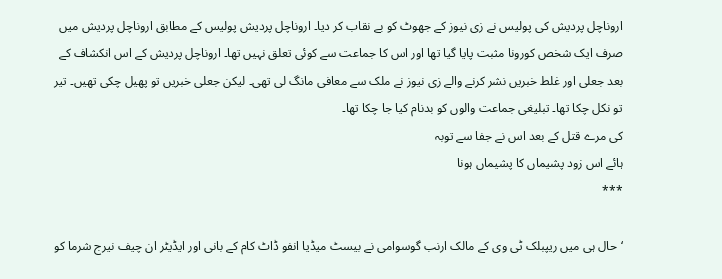اروناچل پردیش کی پولیس نے زی نیوز کے جھوٹ کو بے نقاب کر دیا۔ اروناچل پردیش پولیس کے مطابق اروناچل پردیش میں صرف ایک شخص کورونا مثبت پایا گیا تھا اور اس کا جماعت سے کوئی تعلق نہیں تھا۔ اروناچل پردیش کے اس انکشاف کے بعد جعلی اور غلط خبریں نشر کرنے والے زی نیوز نے ملک سے معافی مانگ لی تھی۔ لیکن جعلی خبریں تو پھیل چکی تھیں۔ تیر تو نکل چکا تھا۔ تبلیغی جماعت والوں کو بدنام کیا جا چکا تھا۔
کی مرے قتل کے بعد اس نے جفا سے توبہ
ہائے اس زود پشیماں کا پشیماں ہونا
***

‘حال ہی میں ریپبلک ٹی وی کے مالک ارنب گوسوامی نے بیسٹ میڈیا انفو ڈاٹ کام کے بانی اور ایڈیٹر ان چیف نیرج شرما کو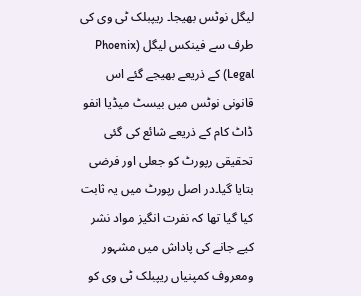لیگل نوٹس بھیجا۔ ریپبلک ٹی وی کی طرف سے فینکس لیگل (Phoenix Legal) کے ذریعے بھیجے گئے اس قانونی نوٹس میں بیسٹ میڈیا انفو ڈاٹ کام کے ذریعے شائع کی گئی تحقیقی رپورٹ کو جعلی اور فرضی بتایا گیا۔در اصل رپورٹ میں یہ ثابت کیا گیا تھا کہ نفرت انگیز مواد نشر کیے جانے کی پاداش میں مشہور ومعروف کمپنیاں ریپبلک ٹی وی کو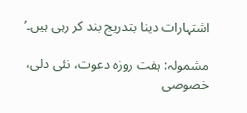اشتہارات دینا بتدریج بند کر رہی ہیں۔’

مشمولہ: ہفت روزہ دعوت، نئی دلی، خصوصی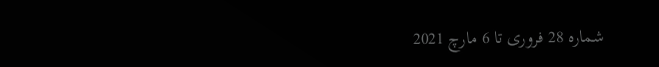شمارہ 28 فروری تا 6 مارچ 2021